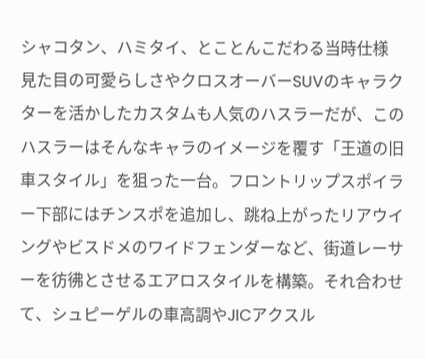シャコタン、ハミタイ、とことんこだわる当時仕様
見た目の可愛らしさやクロスオーバーSUVのキャラクターを活かしたカスタムも人気のハスラーだが、このハスラーはそんなキャラのイメージを覆す「王道の旧車スタイル」を狙った一台。フロントリップスポイラー下部にはチンスポを追加し、跳ね上がったリアウイングやビスドメのワイドフェンダーなど、街道レーサーを彷彿とさせるエアロスタイルを構築。それ合わせて、シュピーゲルの車高調やJICアクスル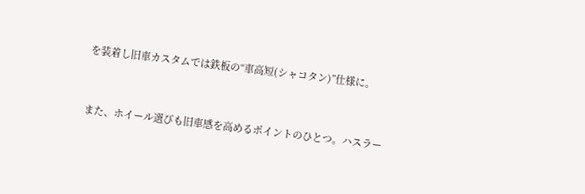を装着し旧車カスタムでは鉄板の“車高短(シャコタン)”仕様に。


また、ホイール選びも旧車感を高めるポイントのひとつ。ハスラー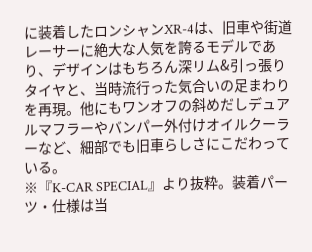に装着したロンシャンXR-4は、旧車や街道レーサーに絶大な人気を誇るモデルであり、デザインはもちろん深リム&引っ張りタイヤと、当時流行った気合いの足まわりを再現。他にもワンオフの斜めだしデュアルマフラーやバンパー外付けオイルクーラーなど、細部でも旧車らしさにこだわっている。
※『K-CAR SPECIAL』より抜粋。装着パーツ・仕様は当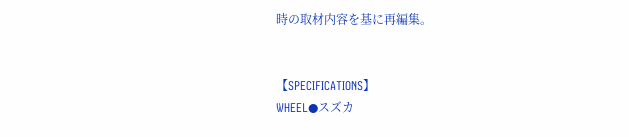時の取材内容を基に再編集。


【SPECIFICATIONS】
WHEEL●スズカ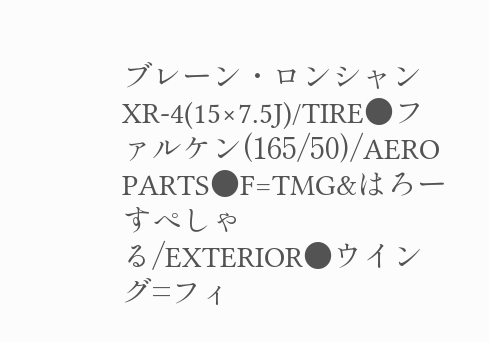ブレーン・ロンシャンXR-4(15×7.5J)/TIRE●ファルケン(165/50)/AERO PARTS●F=TMG&はろーすぺしゃる/EXTERIOR●ウイング=フィ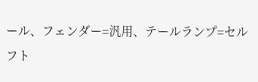ール、フェンダー=汎用、テールランプ=セルフト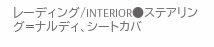レーディング/INTERIOR●ステアリング=ナルディ、シートカバ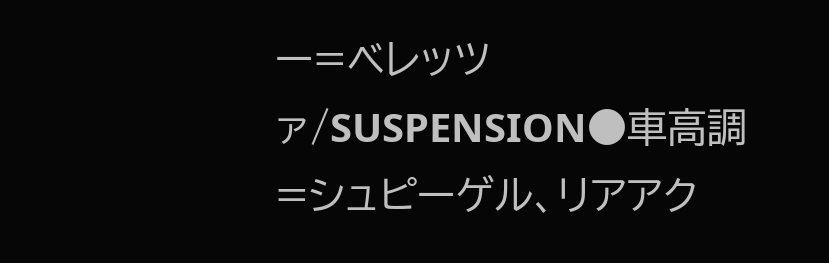ー=ベレッツァ/SUSPENSION●車高調=シュピーゲル、リアアク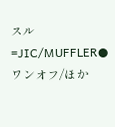スル=JIC/MUFFLER●ワンオフ/ほか